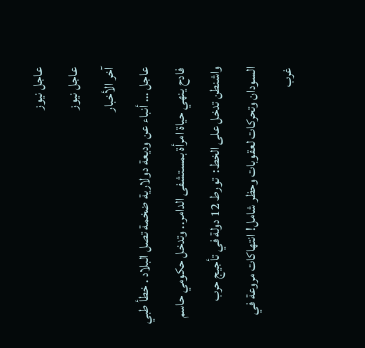عاجل نيوز
عاجل نيوز
آخر الأخبار
عاجل ... أنباء عن وديعة دولارية ضخمة تصل البلاد . خطأ طبي فادح ينهي حياة امرأة بمستشفى الدامر.. وتدخل حكومي حاسم واشنطن تدخل على الخط:  تورط 12 دولة في تأجيج حرب السودان وتحركات لعقوبات وحظر شامل! انتهاكات مروعة في غرب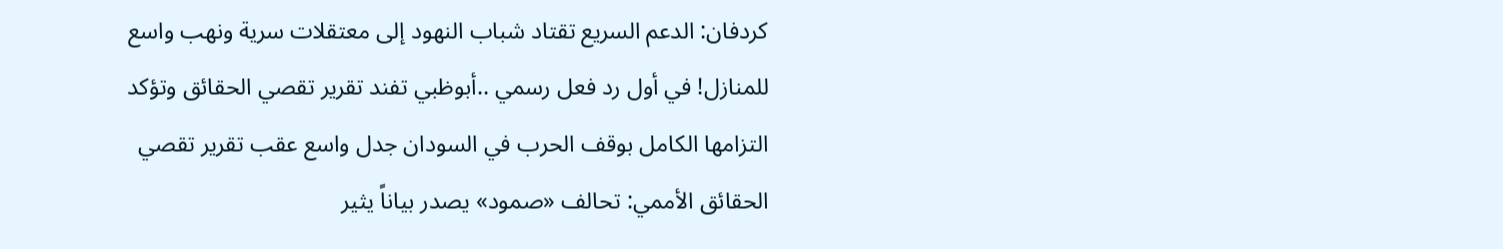كردفان: الدعم السريع تقتاد شباب النهود إلى معتقلات سرية ونهب واسع للمنازل! في أول رد فعل رسمي ..أبوظبي تفند تقرير تقصي الحقائق وتؤكد التزامها الكامل بوقف الحرب في السودان جدل واسع عقب تقرير تقصي الحقائق الأممي: تحالف «صمود» يصدر بياناً يثير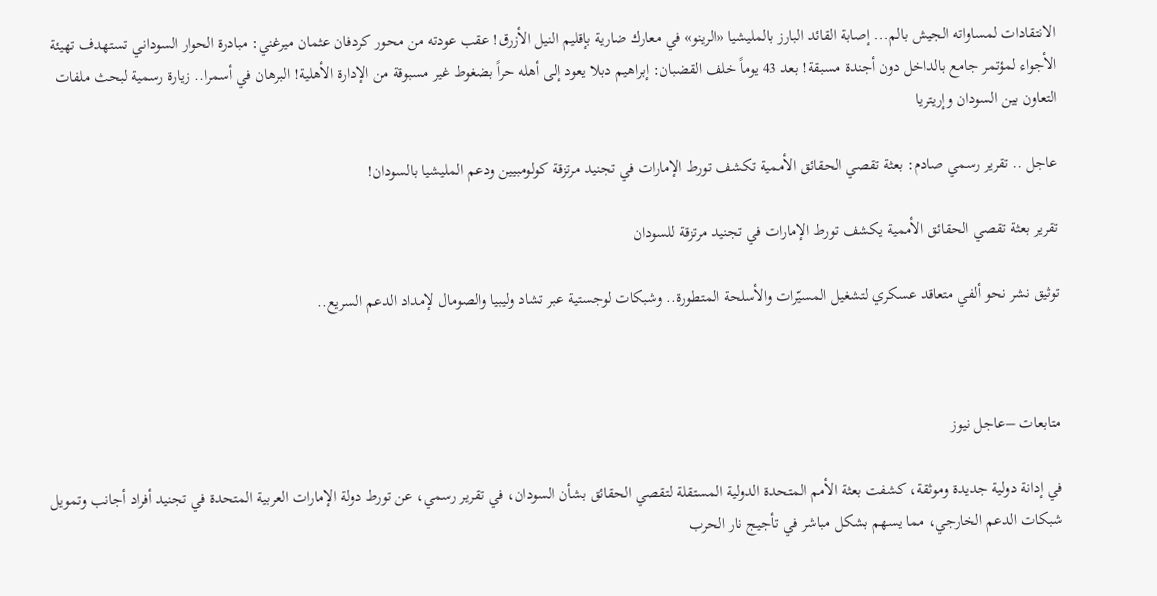الانتقادات لمساواته الجيش بالم... إصابة القائد البارز بالمليشيا «الرينو» في معارك ضارية بإقليم النيل الأزرق! عقب عودته من محور كردفان عثمان ميرغني: مبادرة الحوار السوداني تستهدف تهيئة الأجواء لمؤتمر جامع بالداخل دون أجندة مسبقة! بعد 43 يوماً خلف القضبان: إبراهيم دبلا يعود إلى أهله حراً بضغوط غير مسبوقة من الإدارة الأهلية! البرهان في أسمرا.. زيارة رسمية لبحث ملفات التعاون بين السودان وإريتريا

عاجل .. تقرير رسمي صادم: بعثة تقصي الحقائق الأممية تكشف تورط الإمارات في تجنيد مرتزقة كولومبيين ودعم المليشيا بالسودان!

تقرير بعثة تقصي الحقائق الأممية يكشف تورط الإمارات في تجنيد مرتزقة للسودان

توثيق نشر نحو ألفي متعاقد عسكري لتشغيل المسيّرات والأسلحة المتطورة.. وشبكات لوجستية عبر تشاد وليبيا والصومال لإمداد الدعم السريع..



متابعات –عاجل نيوز

في إدانة دولية جديدة وموثقة، كشفت بعثة الأمم المتحدة الدولية المستقلة لتقصي الحقائق بشأن السودان، في تقرير رسمي، عن تورط دولة الإمارات العربية المتحدة في تجنيد أفراد أجانب وتمويل شبكات الدعم الخارجي، مما يسهم بشكل مباشر في تأجيج نار الحرب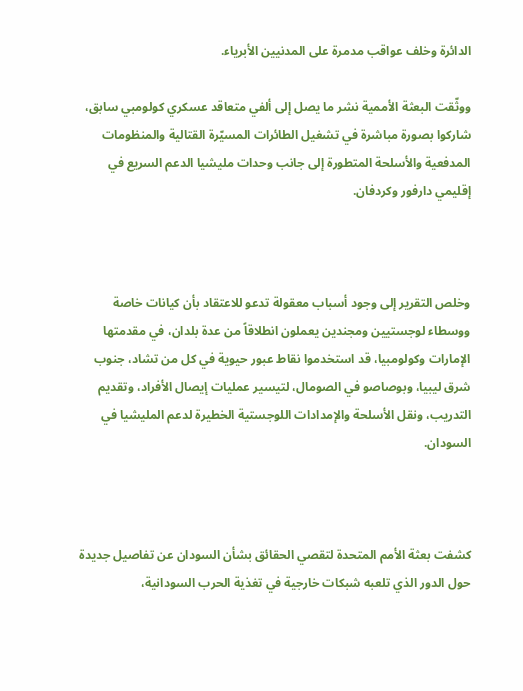الدائرة وخلف عواقب مدمرة على المدنيين الأبرياء.

ووثّقت البعثة الأممية نشر ما يصل إلى ألفي متعاقد عسكري كولومبي سابق، شاركوا بصورة مباشرة في تشغيل الطائرات المسيّرة القتالية والمنظومات المدفعية والأسلحة المتطورة إلى جانب وحدات مليشيا الدعم السريع في إقليمي دارفور وكردفان.



وخلص التقرير إلى وجود أسباب معقولة تدعو للاعتقاد بأن كيانات خاصة ووسطاء لوجستيين ومجندين يعملون انطلاقاً من عدة بلدان، في مقدمتها الإمارات وكولومبيا، قد استخدموا نقاط عبور حيوية في كل من تشاد، جنوب شرق ليبيا، وبوصاصو في الصومال، لتيسير عمليات إيصال الأفراد، وتقديم التدريب، ونقل الأسلحة والإمدادات اللوجستية الخطيرة لدعم المليشيا في السودان.



كشفت بعثة الأمم المتحدة لتقصي الحقائق بشأن السودان عن تفاصيل جديدة حول الدور الذي تلعبه شبكات خارجية في تغذية الحرب السودانية،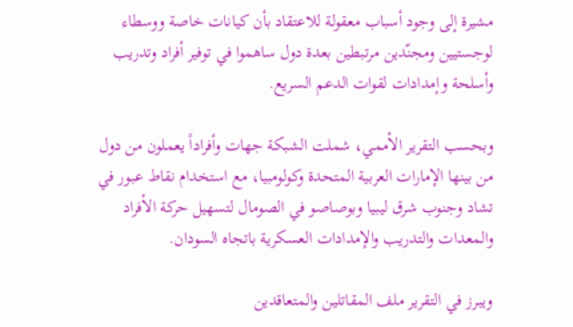مشيرة إلى وجود أسباب معقولة للاعتقاد بأن كيانات خاصة ووسطاء لوجستيين ومجنّدين مرتبطين بعدة دول ساهموا في توفير أفراد وتدريب وأسلحة وإمدادات لقوات الدعم السريع.

وبحسب التقرير الأممي، شملت الشبكة جهات وأفراداً يعملون من دول من بينها الإمارات العربية المتحدة وكولومبيا، مع استخدام نقاط عبور في تشاد وجنوب شرق ليبيا وبوصاصو في الصومال لتسهيل حركة الأفراد والمعدات والتدريب والإمدادات العسكرية باتجاه السودان.

ويبرز في التقرير ملف المقاتلين والمتعاقدين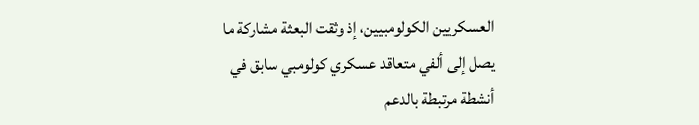العسكريين الكولومبيين، إذ وثقت البعثة مشاركة ما يصل إلى ألفي متعاقد عسكري كولومبي سابق في أنشطة مرتبطة بالدعم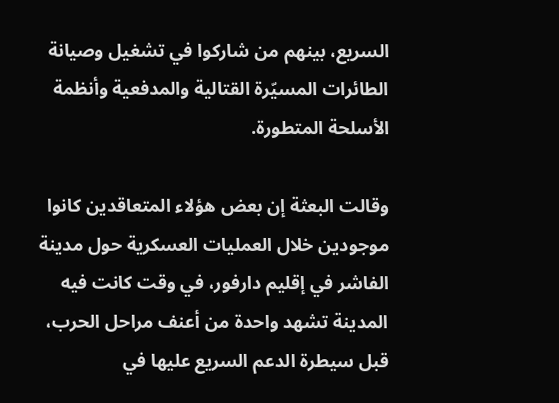السريع، بينهم من شاركوا في تشغيل وصيانة الطائرات المسيّرة القتالية والمدفعية وأنظمة الأسلحة المتطورة.

وقالت البعثة إن بعض هؤلاء المتعاقدين كانوا موجودين خلال العمليات العسكرية حول مدينة الفاشر في إقليم دارفور، في وقت كانت فيه المدينة تشهد واحدة من أعنف مراحل الحرب، قبل سيطرة الدعم السريع عليها في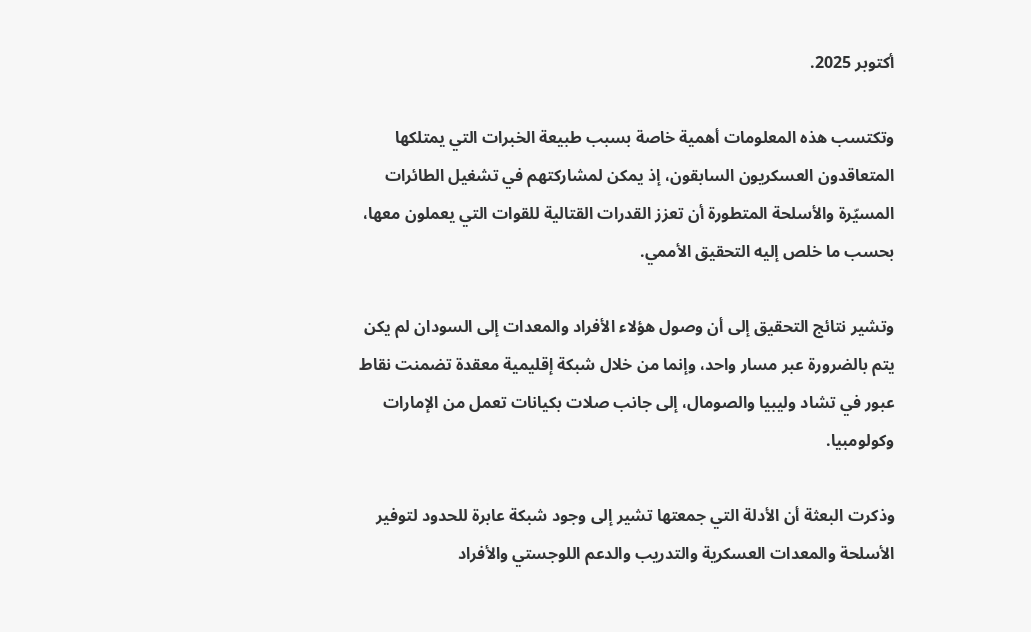أكتوبر 2025.

وتكتسب هذه المعلومات أهمية خاصة بسبب طبيعة الخبرات التي يمتلكها المتعاقدون العسكريون السابقون، إذ يمكن لمشاركتهم في تشغيل الطائرات المسيّرة والأسلحة المتطورة أن تعزز القدرات القتالية للقوات التي يعملون معها، بحسب ما خلص إليه التحقيق الأممي.

وتشير نتائج التحقيق إلى أن وصول هؤلاء الأفراد والمعدات إلى السودان لم يكن يتم بالضرورة عبر مسار واحد، وإنما من خلال شبكة إقليمية معقدة تضمنت نقاط عبور في تشاد وليبيا والصومال، إلى جانب صلات بكيانات تعمل من الإمارات وكولومبيا.

وذكرت البعثة أن الأدلة التي جمعتها تشير إلى وجود شبكة عابرة للحدود لتوفير الأسلحة والمعدات العسكرية والتدريب والدعم اللوجستي والأفراد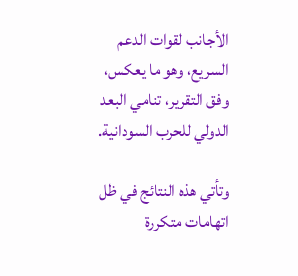الأجانب لقوات الدعم السريع، وهو ما يعكس، وفق التقرير، تنامي البعد الدولي للحرب السودانية.

وتأتي هذه النتائج في ظل اتهامات متكررة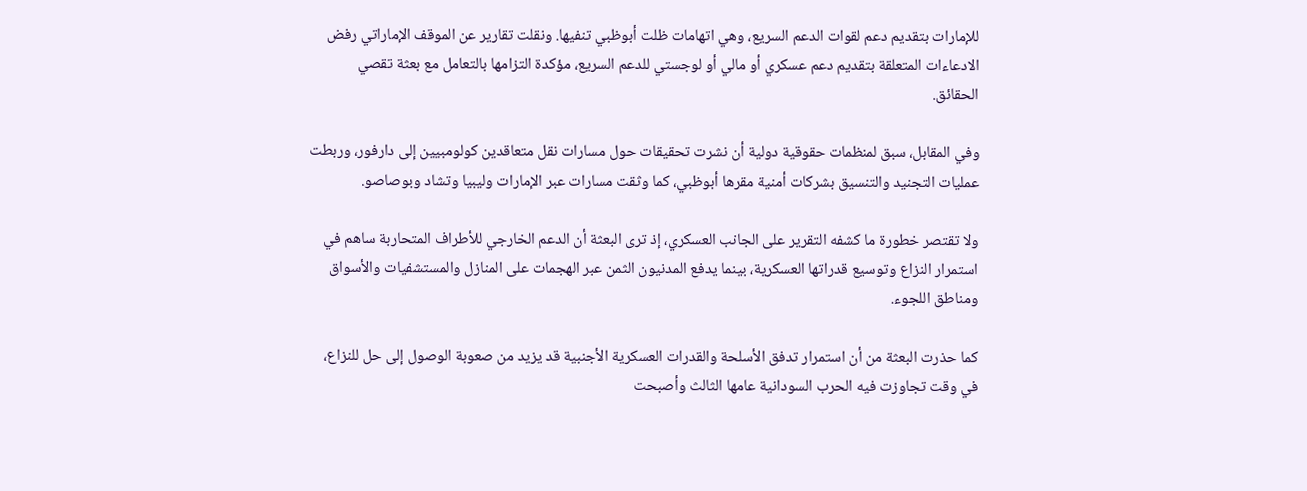للإمارات بتقديم دعم لقوات الدعم السريع، وهي اتهامات ظلت أبوظبي تنفيها. ونقلت تقارير عن الموقف الإماراتي رفض الادعاءات المتعلقة بتقديم دعم عسكري أو مالي أو لوجستي للدعم السريع، مؤكدة التزامها بالتعامل مع بعثة تقصي الحقائق.

وفي المقابل، سبق لمنظمات حقوقية دولية أن نشرت تحقيقات حول مسارات نقل متعاقدين كولومبيين إلى دارفور، وربطت عمليات التجنيد والتنسيق بشركات أمنية مقرها أبوظبي، كما وثقت مسارات عبر الإمارات وليبيا وتشاد وبوصاصو.

ولا تقتصر خطورة ما كشفه التقرير على الجانب العسكري، إذ ترى البعثة أن الدعم الخارجي للأطراف المتحاربة ساهم في استمرار النزاع وتوسيع قدراتها العسكرية، بينما يدفع المدنيون الثمن عبر الهجمات على المنازل والمستشفيات والأسواق ومناطق اللجوء.

كما حذرت البعثة من أن استمرار تدفق الأسلحة والقدرات العسكرية الأجنبية قد يزيد من صعوبة الوصول إلى حل للنزاع، في وقت تجاوزت فيه الحرب السودانية عامها الثالث وأصبحت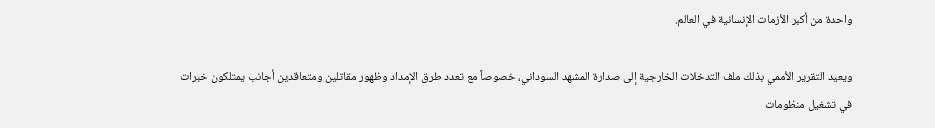واحدة من أكبر الأزمات الإنسانية في العالم.

ويعيد التقرير الأممي بذلك ملف التدخلات الخارجية إلى صدارة المشهد السوداني، خصوصاً مع تعدد طرق الإمداد وظهور مقاتلين ومتعاقدين أجانب يمتلكون خبرات في تشغيل منظومات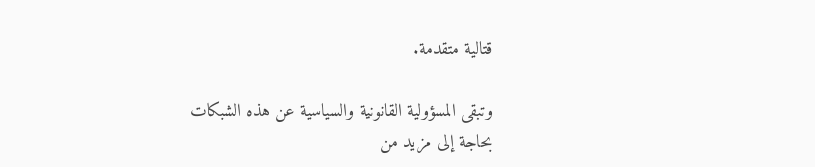قتالية متقدمة.

وتبقى المسؤولية القانونية والسياسية عن هذه الشبكات بحاجة إلى مزيد من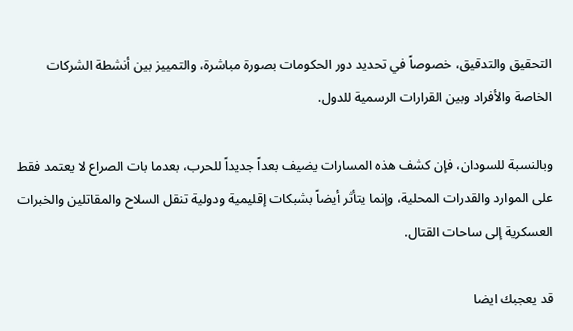التحقيق والتدقيق، خصوصاً في تحديد دور الحكومات بصورة مباشرة، والتمييز بين أنشطة الشركات الخاصة والأفراد وبين القرارات الرسمية للدول.

وبالنسبة للسودان، فإن كشف هذه المسارات يضيف بعداً جديداً للحرب، بعدما بات الصراع لا يعتمد فقط على الموارد والقدرات المحلية، وإنما يتأثر أيضاً بشبكات إقليمية ودولية تنقل السلاح والمقاتلين والخبرات العسكرية إلى ساحات القتال.

قد يعجبك ايضا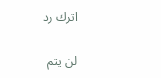اترك رد

لن يتم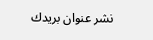نشر عنوان بريدك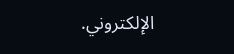الإلكتروني.